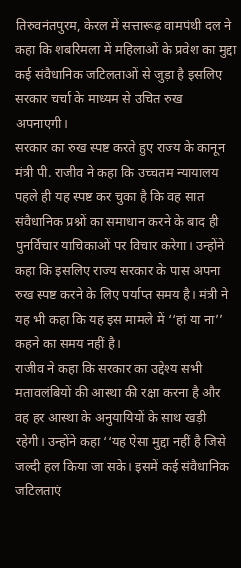तिरुवनंतपुरम, केरल में सत्तारूढ़ वामपंथी दल ने कहा कि शबरिमला में महिलाओं के प्रवेश का मुद्दा कई संवैधानिक जटिलताओं से जुड़ा है इसलिए सरकार चर्चा के माध्यम से उचित रुख अपनाएगी।
सरकार का रुख स्पष्ट करते हुए राज्य के कानून मंत्री पी. राजीव ने कहा कि उच्चतम न्यायालय पहले ही यह स्पष्ट कर चुका है कि वह सात संवैधानिक प्रश्नों का समाधान करने के बाद ही पुनर्विचार याचिकाओं पर विचार करेगा। उन्होंने कहा कि इसलिए राज्य सरकार के पास अपना रुख स्पष्ट करने के लिए पर्याप्त समय है। मंत्री ने यह भी कहा कि यह इस मामले में ‘‘हां या ना’’ कहने का समय नहीं है।
राजीव ने कहा कि सरकार का उद्देश्य सभी मतावलंबियों की आस्था की रक्षा करना है और वह हर आस्था के अनुयायियों के साथ खड़ी रहेगी। उन्होंने कहा ‘‘यह ऐसा मुद्दा नहीं है जिसे जल्दी हल किया जा सके। इसमें कई संवैधानिक जटिलताएं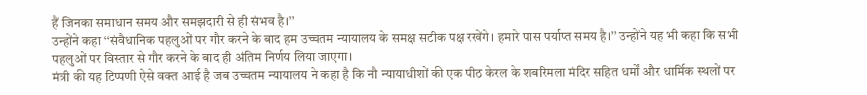हैं जिनका समाधान समय और समझदारी से ही संभव है।’’
उन्होंने कहा ‘‘संवैधानिक पहलुओं पर गौर करने के बाद हम उच्चतम न्यायालय के समक्ष सटीक पक्ष रखेंगे। हमारे पास पर्याप्त समय है।’’ उन्होंने यह भी कहा कि सभी पहलुओं पर विस्तार से गौर करने के बाद ही अंतिम निर्णय लिया जाएगा।
मंत्री की यह टिप्पणी ऐसे वक्त आई है जब उच्चतम न्यायालय ने कहा है कि नौ न्यायाधीशों की एक पीठ केरल के शबरिमला मंदिर सहित धर्मों और धार्मिक स्थलों पर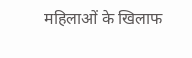महिलाओं के खिलाफ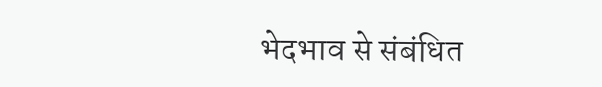भेदभाव से संबंधित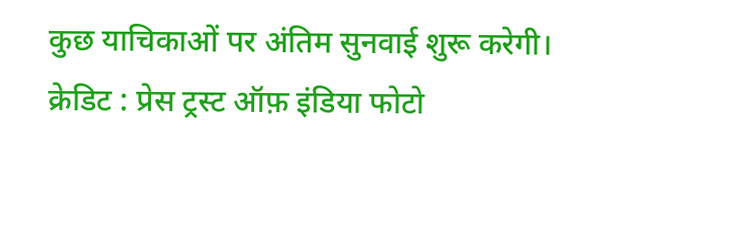कुछ याचिकाओं पर अंतिम सुनवाई शुरू करेगी। क्रेडिट : प्रेस ट्रस्ट ऑफ़ इंडिया फोटो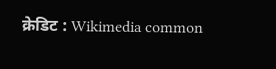क्रेडिट : Wikimedia common